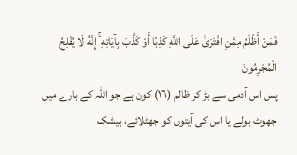فَمَنْ أَظْلَمُ مِمَّنِ افْتَرَىٰ عَلَى اللَّهِ كَذِبًا أَوْ كَذَّبَ بِآيَاتِهِ ۚ إِنَّهُ لَا يُفْلِحُ الْمُجْرِمُونَ
پس اس آدمی سے بڑ کر ظالم (١٦) کون ہے جو اللہ کے بارے میں جھوٹ بولے یا اس کی آیتوں کو جھٹلائے، بیشک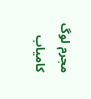مجرم لوگ کامیاب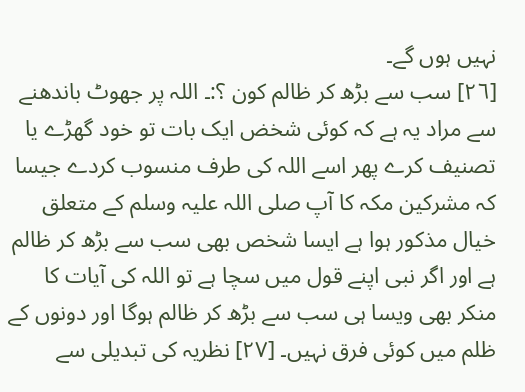نہیں ہوں گے۔
[٢٦] سب سے بڑھ کر ظالم کون ؟:۔ اللہ پر جھوٹ باندھنے سے مراد یہ ہے کہ کوئی شخض ایک بات تو خود گھڑے یا تصنیف کرے پھر اسے اللہ کی طرف منسوب کردے جیسا کہ مشرکین مکہ کا آپ صلی اللہ علیہ وسلم کے متعلق خیال مذکور ہوا ہے ایسا شخص بھی سب سے بڑھ کر ظالم ہے اور اگر نبی اپنے قول میں سچا ہے تو اللہ کی آیات کا منکر بھی ویسا ہی سب سے بڑھ کر ظالم ہوگا اور دونوں کے ظلم میں کوئی فرق نہیں۔ [٢٧] نظریہ کی تبدیلی سے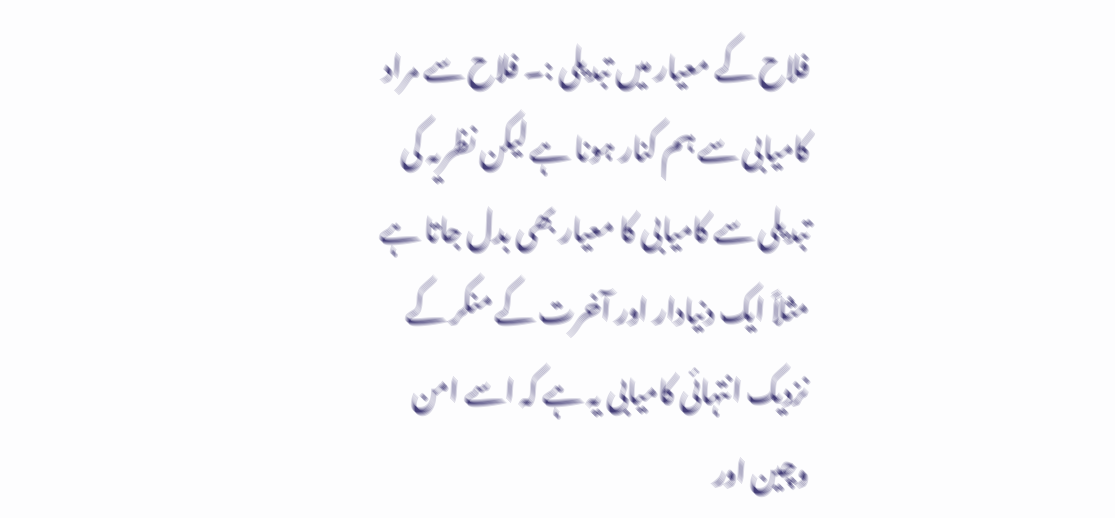فلاح کے معیار میں تبدیلی :۔ فلاح سے مراد کامیابی سے ہم کنار ہونا ہے لیکن نظریہ کی تبدیلی سے کامیابی کا معیار بھی بدل جاتا ہے مثلاً ایک دنیادار اور آخرت کے منکر کے نزدیک انتہائی کامیابی یہ ہے کہ اسے امن وچین اور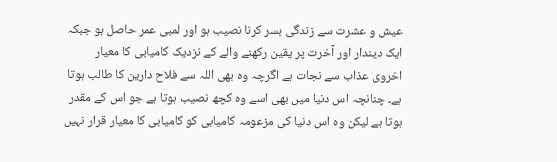عیش و عشرت سے زندگی بسر کرنا نصیب ہو اور لمبی عمر حاصل ہو جبکہ ایک دیندار اور آخرت پر یقین رکھنے والے کے نزدیک کامیابی کا معیار اخروی عذاب سے نجات ہے اگرچہ وہ بھی اللہ سے فلاح دارین کا طالب ہوتا ہے۔ چنانچہ اس دنیا میں بھی اسے وہ کچھ نصیب ہوتا ہے جو اس کے مقدر ہوتا ہے لیکن وہ اس دنیا کی مزعومہ کامیابی کو کامیابی کا معیار قرار نہیں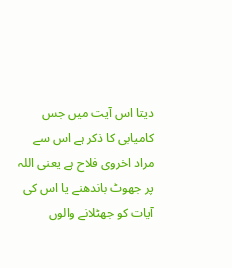دیتا اس آیت میں جس کامیابی کا ذکر ہے اس سے مراد اخروی فلاح ہے یعنی اللہ پر جھوٹ باندھنے یا اس کی آیات کو جھٹلانے والوں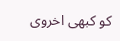کو کبھی اخروی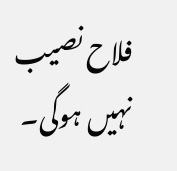فلاح نصیب نہیں ہوگی۔